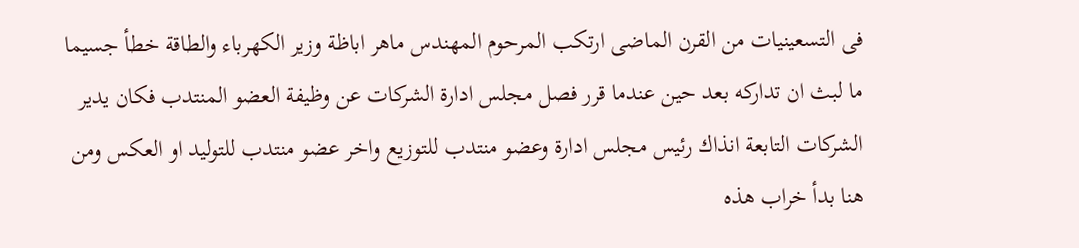فى التسعينيات من القرن الماضى ارتكب المرحوم المهندس ماهر اباظة وزير الكهرباء والطاقة خطأ جسيما ما لبث ان تداركه بعد حين عندما قرر فصل مجلس ادارة الشركات عن وظيفة العضو المنتدب فكان يدير الشركات التابعة انذاك رئيس مجلس ادارة وعضو منتدب للتوزيع واخر عضو منتدب للتوليد او العكس ومن هنا بدأ خراب هذه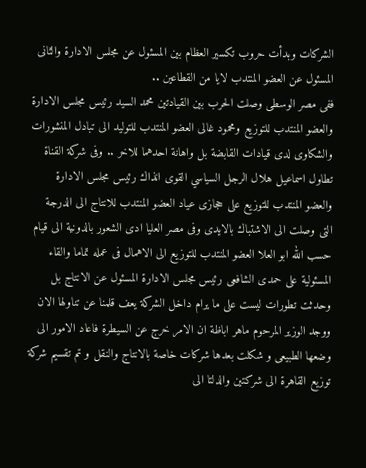الشركات وبدأت حروب تكسير العظام بين المسئول عن مجلس الادارة والثانى المسئول عن العضو المنتدب لايا من القطاعين ..
ففى مصر الوسطى وصلت الحرب بين القيادتين محمد السيد رئيس مجلس الادارة والعضو المنتدب للتوزيع ومحمود غالى العضو المنتدب للتوليد الى تبادل المنشورات والشكاوى لدى قيادات القابضة بل واهانة احدهما للاخر .. وفى شركة القناة تطاول اسماعيل هلال الرجل السياسي القوى انذاك رئيس مجلس الادارة والعضو المنتدب للتوزيع على حجازى عياد العضو المنتدب للانتاج الى الدرجة التى وصلت الى الاشتباك بالايدى وفى مصر العليا ادى الشعور بالدونية الى قيام حسب الله ابو العلا العضو المنتدب للتوزيع الى الاهمال فى عمله تماما والقاء المسئولية على حمدى الشافعى رئيس مجلس الادارة المسئول عن الانتاج بل وحدثت تطورات ليست على ما يرام داخل الشركة يعف قلمنا عن تناولها الان ووجد الوزير المرحوم ماهر اباظة ان الامر خرج عن السيطرة فاعاد الامور الى وضعها الطبيعى و شكلت بعدها شركات خاصة بالانتاج والنقل و تم تقسيم شركة توزيع القاهرة الى شركتين والدلتا الى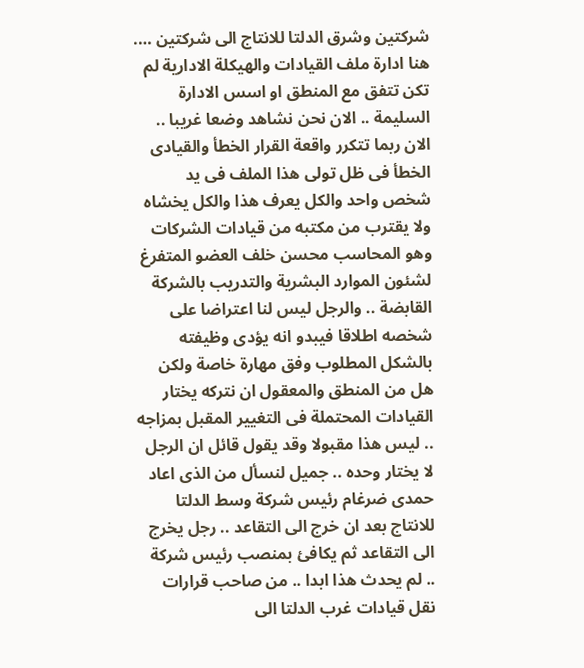شركتين وشرق الدلتا للانتاج الى شركتين ….
هنا ادارة ملف القيادات والهيكلة الادارية لم تكن تتفق مع المنطق او اسس الادارة السليمة .. الان نحن نشاهد وضعا غريبا .. الان ربما تتكرر واقعة القرار الخطأ والقيادى الخطأ فى ظل تولى هذا الملف فى يد شخص واحد والكل يعرف هذا والكل يخشاه ولا يقترب من مكتبه من قيادات الشركات وهو المحاسب محسن خلف العضو المتفرغ لشئون الموارد البشرية والتدريب بالشركة القابضة .. والرجل ليس لنا اعتراضا على شخصه اطلاقا فيبدو انه يؤدى وظيفته بالشكل المطلوب وفق مهارة خاصة ولكن هل من المنطق والمعقول ان نتركه يختار القيادات المحتملة فى التغيير المقبل بمزاجه .. ليس هذا مقبولا وقد يقول قائل ان الرجل لا يختار وحده .. جميل لنسأل من الذى اعاد حمدى ضرغام رئيس شركة وسط الدلتا للانتاج بعد ان خرج الى التقاعد .. رجل يخرج الى التقاعد ثم يكافئ بمنصب رئيس شركة .. لم يحدث هذا ابدا .. من صاحب قرارات نقل قيادات غرب الدلتا الى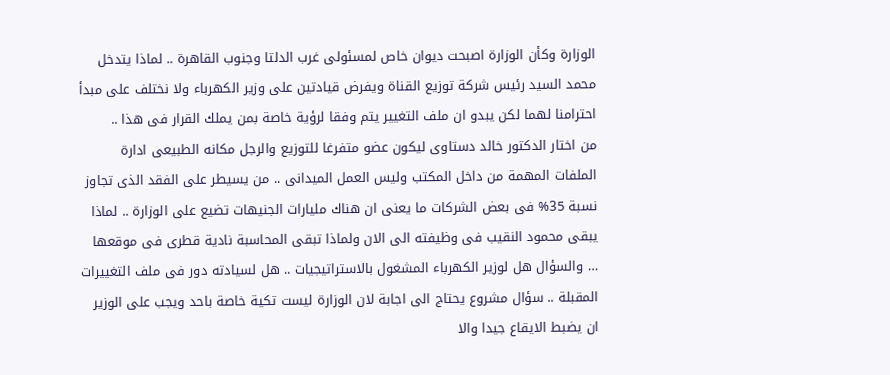الوزارة وكأن الوزارة اصبحت ديوان خاص لمسئولى غرب الدلتا وجنوب القاهرة .. لماذا يتدخل محمد السيد رئيس شركة توزيع القناة ويفرض قيادتين على وزير الكهرباء ولا نختلف على مبدأ احترامنا لهما لكن يبدو ان ملف التغيير يتم وفقا لرؤية خاصة بمن يملك القرار فى هذا ..
من اختار الدكتور خالد دستاوى ليكون عضو متفرغا للتوزيع والرجل مكانه الطبيعى ادارة الملفات المهمة من داخل المكتب وليس العمل الميدانى .. من يسيطر على الفقد الذى تجاوز نسبة 35% فى بعض الشركات ما يعنى ان هناك مليارات الجنيهات تضيع على الوزارة .. لماذا يبقى محمود النقيب فى وظيفته الى الان ولماذا تبقى المحاسبة نادية قطرى فى موقعها … والسؤال هل لوزير الكهرباء المشغول بالاستراتيجيات .. هل لسيادته دور فى ملف التغييرات المقبلة .. سؤال مشروع يحتاج الى اجابة لان الوزارة ليست تكية خاصة باحد ويجب على الوزير ان يضبط الايقاع جيدا والا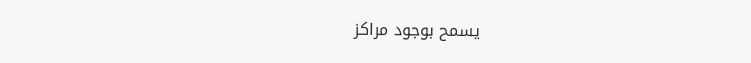يسمح بوجود مراكز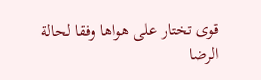قوى تختار على هواها وفقا لحالة الرضا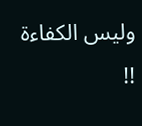وليس الكفاءة !!